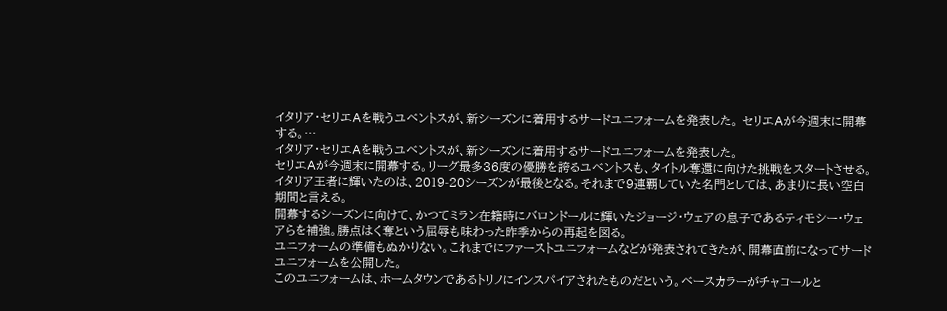イタリア・セリエAを戦うユベントスが、新シーズンに着用するサードユニフォームを発表した。 セリエAが今週末に開幕する。…
イタリア・セリエAを戦うユベントスが、新シーズンに着用するサードユニフォームを発表した。
セリエAが今週末に開幕する。リーグ最多36度の優勝を誇るユベントスも、タイトル奪還に向けた挑戦をスタートさせる。
イタリア王者に輝いたのは、2019-20シーズンが最後となる。それまで9連覇していた名門としては、あまりに長い空白期間と言える。
開幕するシーズンに向けて、かつてミラン在籍時にバロンドールに輝いたジョージ・ウェアの息子であるティモシー・ウェアらを補強。勝点はく奪という屈辱も味わった昨季からの再起を図る。
ユニフォームの準備もぬかりない。これまでにファーストユニフォームなどが発表されてきたが、開幕直前になってサードユニフォームを公開した。
このユニフォームは、ホームタウンであるトリノにインスパイアされたものだという。ベースカラーがチャコールと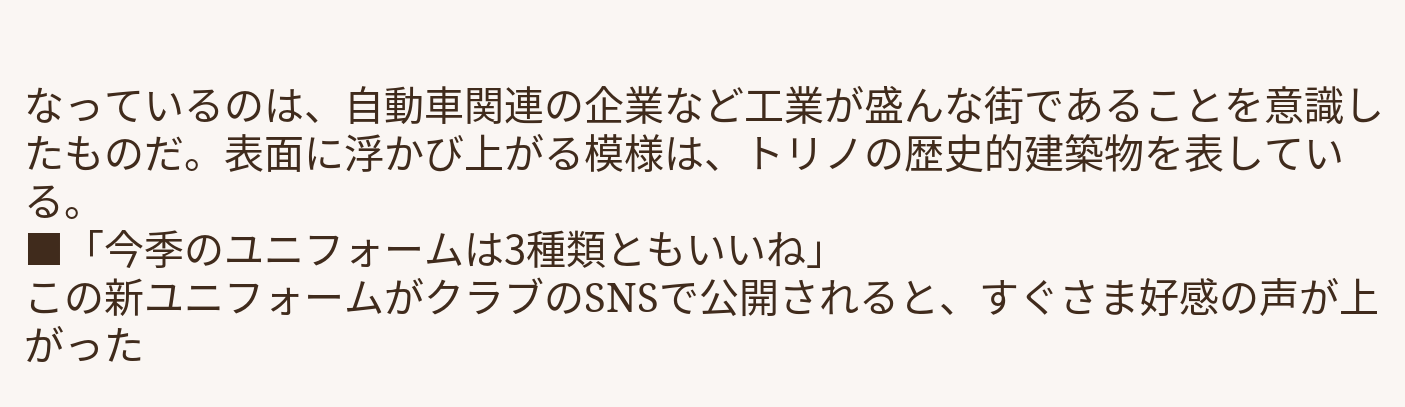なっているのは、自動車関連の企業など工業が盛んな街であることを意識したものだ。表面に浮かび上がる模様は、トリノの歴史的建築物を表している。
■「今季のユニフォームは3種類ともいいね」
この新ユニフォームがクラブのSNSで公開されると、すぐさま好感の声が上がった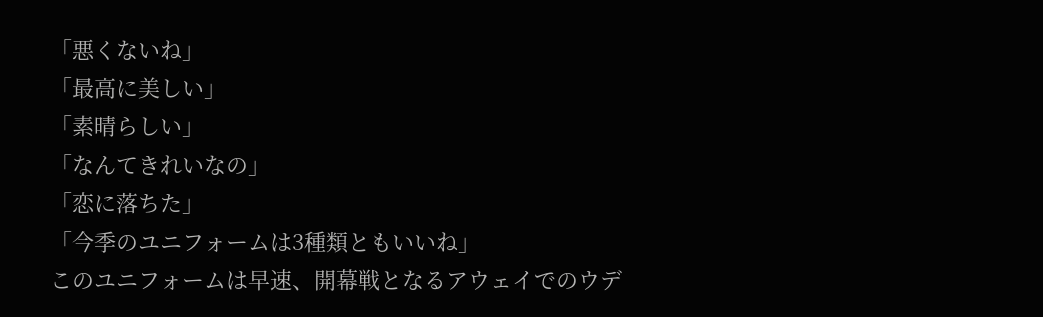「悪くないね」
「最高に美しい」
「素晴らしい」
「なんてきれいなの」
「恋に落ちた」
「今季のユニフォームは3種類ともいいね」
このユニフォームは早速、開幕戦となるアウェイでのウデ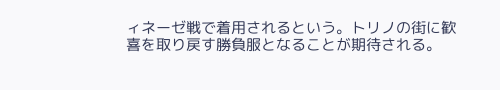ィネーゼ戦で着用されるという。トリノの街に歓喜を取り戻す勝負服となることが期待される。